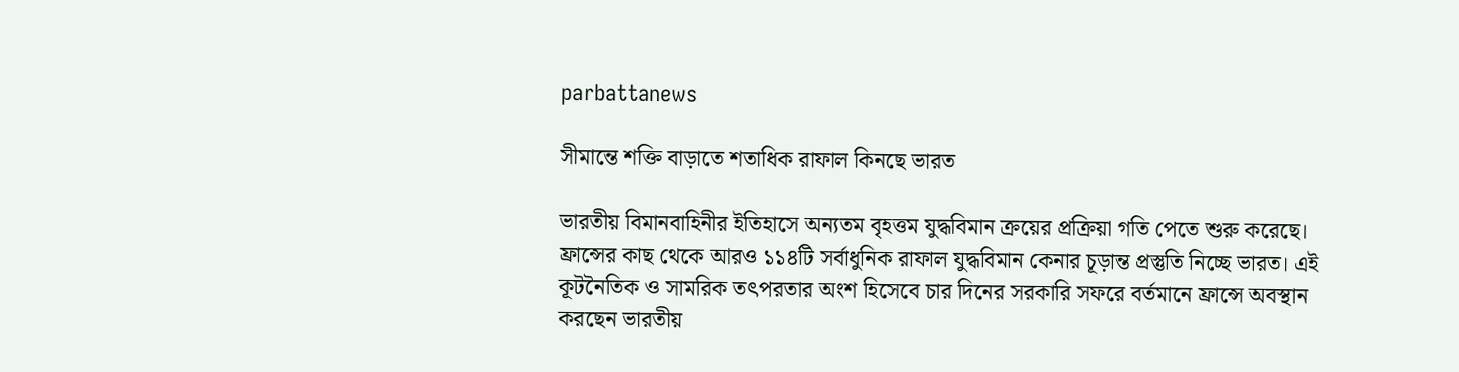parbattanews

সীমান্তে শক্তি বাড়াতে শতাধিক রাফাল কিনছে ভারত

ভারতীয় বিমানবাহিনীর ইতিহাসে অন্যতম বৃহত্তম যুদ্ধবিমান ক্রয়ের প্রক্রিয়া গতি পেতে শুরু করেছে। ফ্রান্সের কাছ থেকে আরও ১১৪টি সর্বাধুনিক রাফাল যুদ্ধবিমান কেনার চূড়ান্ত প্রস্তুতি নিচ্ছে ভারত। এই কূটনৈতিক ও সামরিক তৎপরতার অংশ হিসেবে চার দিনের সরকারি সফরে বর্তমানে ফ্রান্সে অবস্থান করছেন ভারতীয়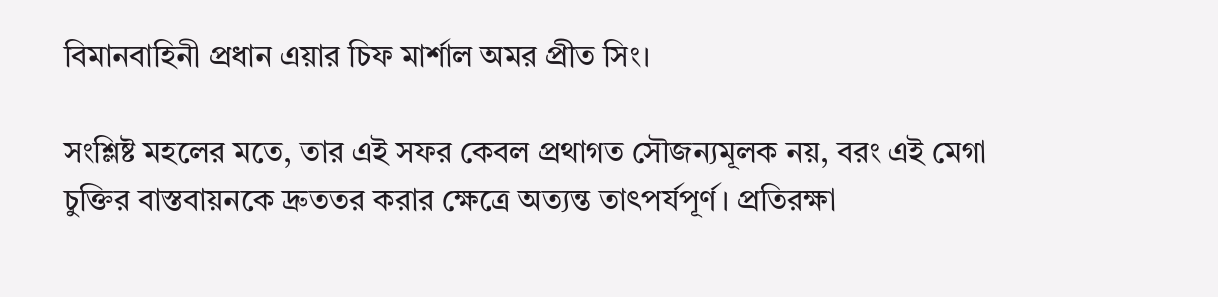বিমানবাহিনী প্রধান এয়ার চিফ মার্শাল অমর প্রীত সিং।

সংশ্লিষ্ট মহলের মতে, তার এই সফর কেবল প্রথাগত সৌজন্যমূলক নয়, বরং এই মেগা চুক্তির বাস্তবায়নকে দ্রুততর করার ক্ষেত্রে অত্যন্ত তাৎপর্যপূর্ণ। প্রতিরক্ষা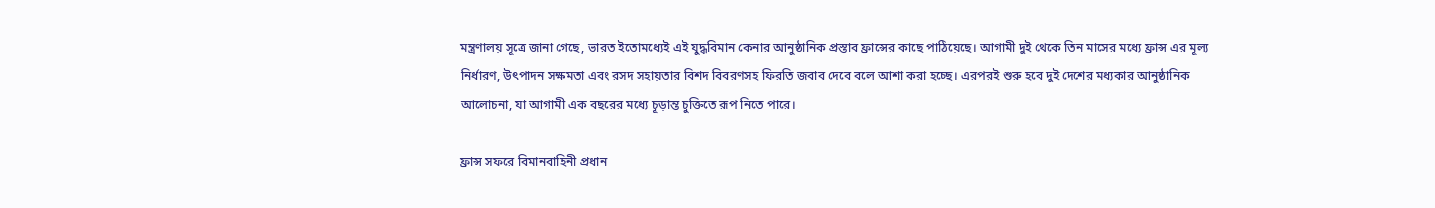মন্ত্রণালয় সূত্রে জানা গেছে, ভারত ইতোমধ্যেই এই যুদ্ধবিমান কেনার আনুষ্ঠানিক প্রস্তাব ফ্রান্সের কাছে পাঠিয়েছে। আগামী দুই থেকে তিন মাসের মধ্যে ফ্রান্স এর মূল্য নির্ধারণ, উৎপাদন সক্ষমতা এবং রসদ সহায়তার বিশদ বিবরণসহ ফিরতি জবাব দেবে বলে আশা করা হচ্ছে। এরপরই শুরু হবে দুই দেশের মধ্যকার আনুষ্ঠানিক আলোচনা, যা আগামী এক বছরের মধ্যে চূড়ান্ত চুক্তিতে রূপ নিতে পারে।

ফ্রান্স সফরে বিমানবাহিনী প্রধান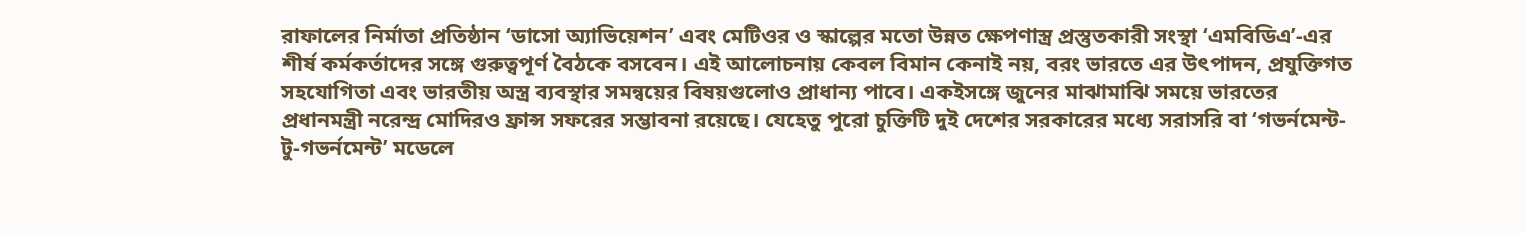রাফালের নির্মাতা প্রতিষ্ঠান ‘ডাসো অ্যাভিয়েশন’ এবং মেটিওর ও স্কাল্পের মতো উন্নত ক্ষেপণাস্ত্র প্রস্তুতকারী সংস্থা ‘এমবিডিএ’-এর শীর্ষ কর্মকর্তাদের সঙ্গে গুরুত্বপূর্ণ বৈঠকে বসবেন। এই আলোচনায় কেবল বিমান কেনাই নয়, বরং ভারতে এর উৎপাদন, প্রযুক্তিগত সহযোগিতা এবং ভারতীয় অস্ত্র ব্যবস্থার সমন্বয়ের বিষয়গুলোও প্রাধান্য পাবে। একইসঙ্গে জুনের মাঝামাঝি সময়ে ভারতের প্রধানমন্ত্রী নরেন্দ্র মোদিরও ফ্রান্স সফরের সম্ভাবনা রয়েছে। যেহেতু পুরো চুক্তিটি দুই দেশের সরকারের মধ্যে সরাসরি বা ‘গভর্নমেন্ট-টু-গভর্নমেন্ট’ মডেলে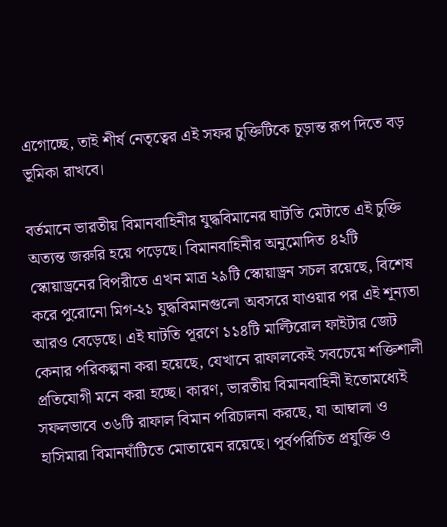এগোচ্ছে, তাই শীর্ষ নেতৃত্বের এই সফর চুক্তিটিকে চূড়ান্ত রূপ দিতে বড় ভূমিকা রাখবে।

বর্তমানে ভারতীয় বিমানবাহিনীর যুদ্ধবিমানের ঘাটতি মেটাতে এই চুক্তি অত্যন্ত জরুরি হয়ে পড়েছে। বিমানবাহিনীর অনুমোদিত ৪২টি স্কোয়াড্রনের বিপরীতে এখন মাত্র ২৯টি স্কোয়াড্রন সচল রয়েছে, বিশেষ করে পুরোনো মিগ-২১ যুদ্ধবিমানগুলো অবসরে যাওয়ার পর এই শূন্যতা আরও বেড়েছে। এই ঘাটতি পূরণে ১১৪টি মাল্টিরোল ফাইটার জেট কেনার পরিকল্পনা করা হয়েছে, যেখানে রাফালকেই সবচেয়ে শক্তিশালী প্রতিযোগী মনে করা হচ্ছে। কারণ, ভারতীয় বিমানবাহিনী ইতোমধ্যেই সফলভাবে ৩৬টি রাফাল বিমান পরিচালনা করছে, যা আম্বালা ও হাসিমারা বিমানঘাঁটিতে মোতায়েন রয়েছে। পূর্বপরিচিত প্রযুক্তি ও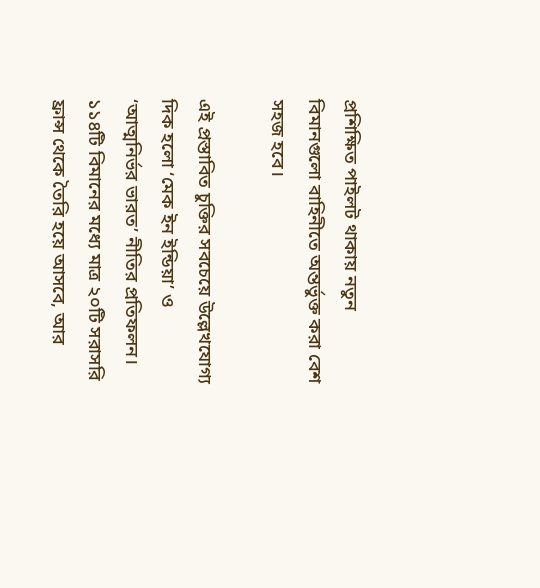প্রশিক্ষিত পাইলট থাকায় নতুন বিমানগুলো বাহিনীতে অন্তর্ভুক্ত করা বেশ সহজ হবে।

এই প্রস্তাবিত চুক্তির সবচেয়ে উল্লেখযোগ্য দিক হলো ‘মেক ইন ইন্ডিয়া’ ও ‘আত্মনির্ভর ভারত’ নীতির প্রতিফলন। ১১৪টি বিমানের মধ্যে মাত্র ২০টি সরাসরি ফ্রান্স থেকে তৈরি হয়ে আসবে, আর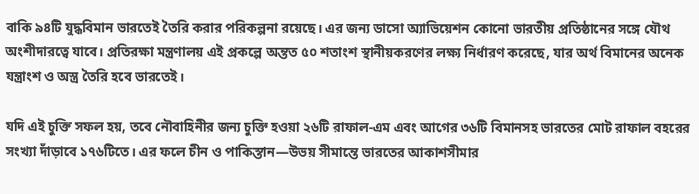বাকি ৯৪টি যুদ্ধবিমান ভারতেই তৈরি করার পরিকল্পনা রয়েছে। এর জন্য ডাসো অ্যাভিয়েশন কোনো ভারতীয় প্রতিষ্ঠানের সঙ্গে যৌথ অংশীদারত্বে যাবে। প্রতিরক্ষা মন্ত্রণালয় এই প্রকল্পে অন্তত ৫০ শতাংশ স্থানীয়করণের লক্ষ্য নির্ধারণ করেছে, যার অর্থ বিমানের অনেক যন্ত্রাংশ ও অস্ত্র তৈরি হবে ভারতেই।

যদি এই চুক্তি সফল হয়, তবে নৌবাহিনীর জন্য চুক্তি হওয়া ২৬টি রাফাল-এম এবং আগের ৩৬টি বিমানসহ ভারতের মোট রাফাল বহরের সংখ্যা দাঁড়াবে ১৭৬টিতে। এর ফলে চীন ও পাকিস্তান—উভয় সীমান্তে ভারতের আকাশসীমার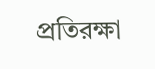প্রতিরক্ষা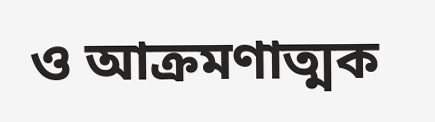ও আক্রমণাত্মক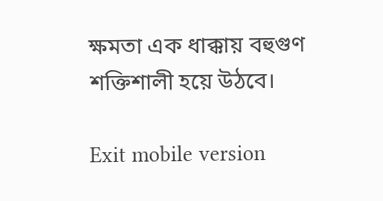ক্ষমতা এক ধাক্কায় বহুগুণ শক্তিশালী হয়ে উঠবে।

Exit mobile version